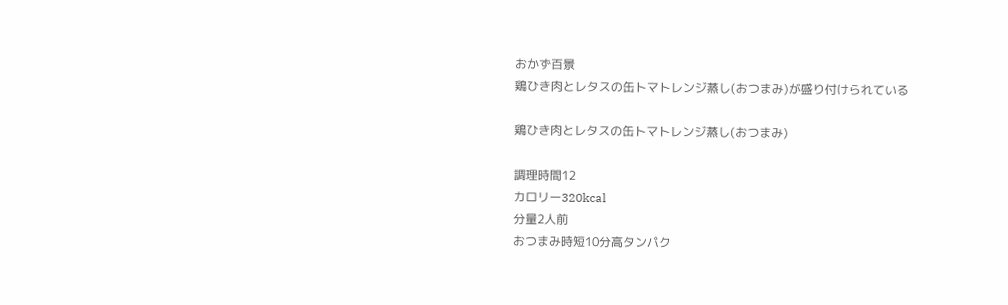おかず百景
鶏ひき肉とレタスの缶トマトレンジ蒸し(おつまみ)が盛り付けられている

鶏ひき肉とレタスの缶トマトレンジ蒸し(おつまみ)

調理時間12
カロリー320kcal
分量2人前
おつまみ時短10分高タンパク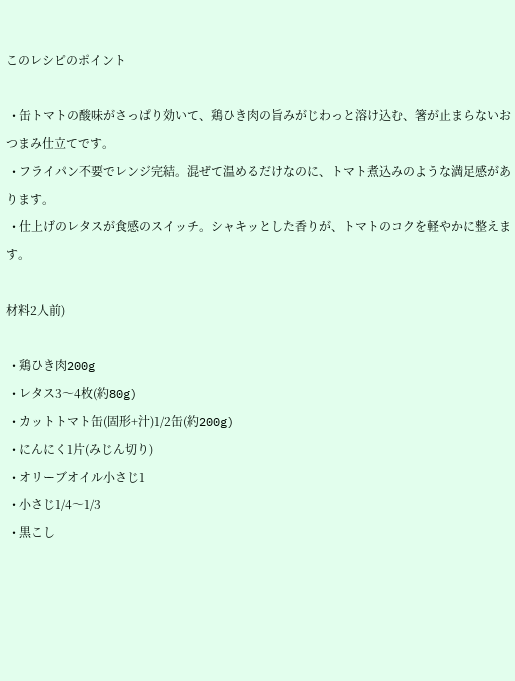このレシピのポイント

  • 缶トマトの酸味がさっぱり効いて、鶏ひき肉の旨みがじわっと溶け込む、箸が止まらないおつまみ仕立てです。
  • フライパン不要でレンジ完結。混ぜて温めるだけなのに、トマト煮込みのような満足感があります。
  • 仕上げのレタスが食感のスイッチ。シャキッとした香りが、トマトのコクを軽やかに整えます。

材料2人前)

  • 鶏ひき肉200g
  • レタス3〜4枚(約80g)
  • カットトマト缶(固形+汁)1/2缶(約200g)
  • にんにく1片(みじん切り)
  • オリーブオイル小さじ1
  • 小さじ1/4〜1/3
  • 黒こし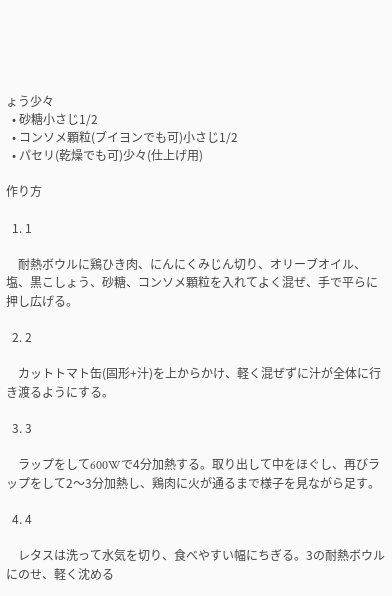ょう少々
  • 砂糖小さじ1/2
  • コンソメ顆粒(ブイヨンでも可)小さじ1/2
  • パセリ(乾燥でも可)少々(仕上げ用)

作り方

  1. 1

    耐熱ボウルに鶏ひき肉、にんにくみじん切り、オリーブオイル、塩、黒こしょう、砂糖、コンソメ顆粒を入れてよく混ぜ、手で平らに押し広げる。

  2. 2

    カットトマト缶(固形+汁)を上からかけ、軽く混ぜずに汁が全体に行き渡るようにする。

  3. 3

    ラップをして600Wで4分加熱する。取り出して中をほぐし、再びラップをして2〜3分加熱し、鶏肉に火が通るまで様子を見ながら足す。

  4. 4

    レタスは洗って水気を切り、食べやすい幅にちぎる。3の耐熱ボウルにのせ、軽く沈める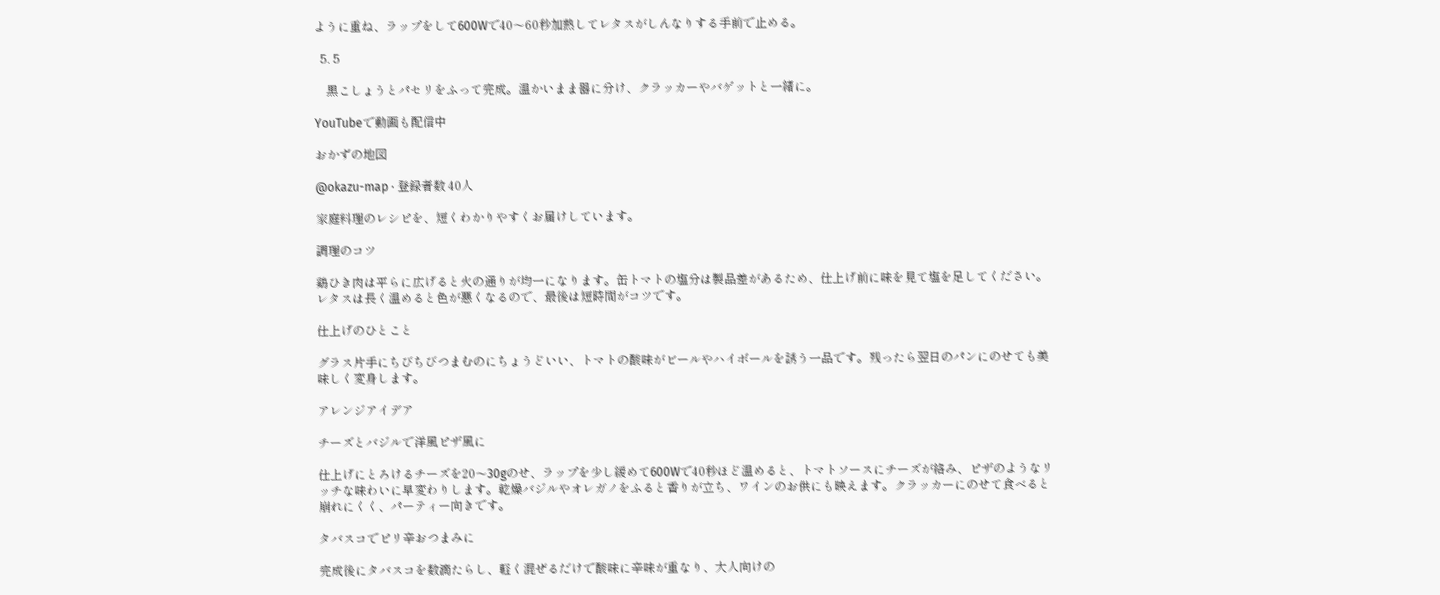ように重ね、ラップをして600Wで40〜60秒加熱してレタスがしんなりする手前で止める。

  5. 5

    黒こしょうとパセリをふって完成。温かいまま器に分け、クラッカーやバゲットと一緒に。

YouTubeで動画も配信中

おかずの地図

@okazu-map · 登録者数 40人

家庭料理のレシピを、短くわかりやすくお届けしています。

調理のコツ

鶏ひき肉は平らに広げると火の通りが均一になります。缶トマトの塩分は製品差があるため、仕上げ前に味を見て塩を足してください。レタスは長く温めると色が悪くなるので、最後は短時間がコツです。

仕上げのひとこと

グラス片手にちびちびつまむのにちょうどいい、トマトの酸味がビールやハイボールを誘う一品です。残ったら翌日のパンにのせても美味しく変身します。

アレンジアイデア

チーズとバジルで洋風ピザ風に

仕上げにとろけるチーズを20〜30gのせ、ラップを少し緩めて600Wで40秒ほど温めると、トマトソースにチーズが絡み、ピザのようなリッチな味わいに早変わりします。乾燥バジルやオレガノをふると香りが立ち、ワインのお供にも映えます。クラッカーにのせて食べると崩れにくく、パーティー向きです。

タバスコでピリ辛おつまみに

完成後にタバスコを数滴たらし、軽く混ぜるだけで酸味に辛味が重なり、大人向けの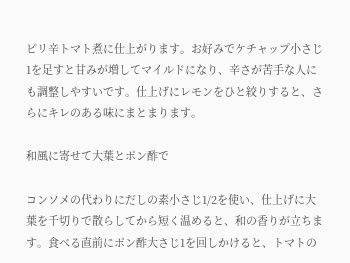ピリ辛トマト煮に仕上がります。お好みでケチャップ小さじ1を足すと甘みが増してマイルドになり、辛さが苦手な人にも調整しやすいです。仕上げにレモンをひと絞りすると、さらにキレのある味にまとまります。

和風に寄せて大葉とポン酢で

コンソメの代わりにだしの素小さじ1/2を使い、仕上げに大葉を千切りで散らしてから短く温めると、和の香りが立ちます。食べる直前にポン酢大さじ1を回しかけると、トマトの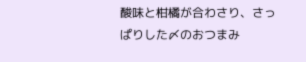酸味と柑橘が合わさり、さっぱりした〆のおつまみ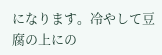になります。冷やして豆腐の上にの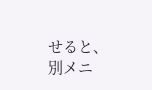せると、別メニ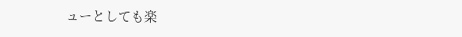ューとしても楽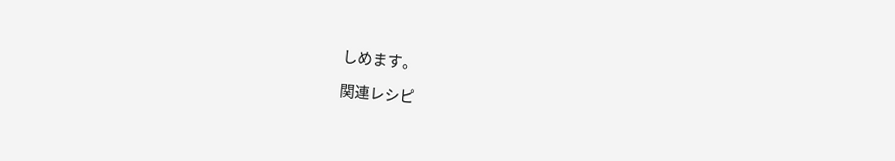しめます。

関連レシピ